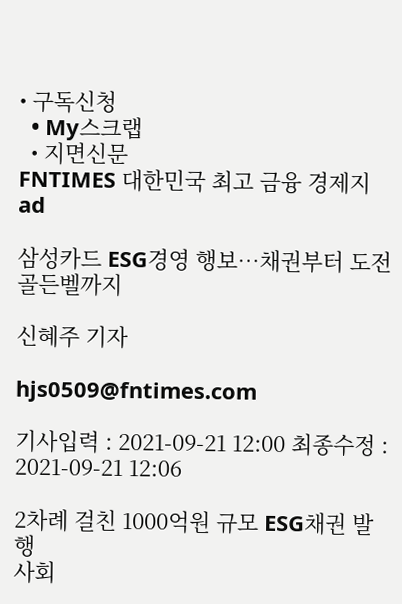• 구독신청
  • My스크랩
  • 지면신문
FNTIMES 대한민국 최고 금융 경제지
ad

삼성카드 ESG경영 행보…채권부터 도전 골든벨까지

신혜주 기자

hjs0509@fntimes.com

기사입력 : 2021-09-21 12:00 최종수정 : 2021-09-21 12:06

2차례 걸친 1000억원 규모 ESG채권 발행
사회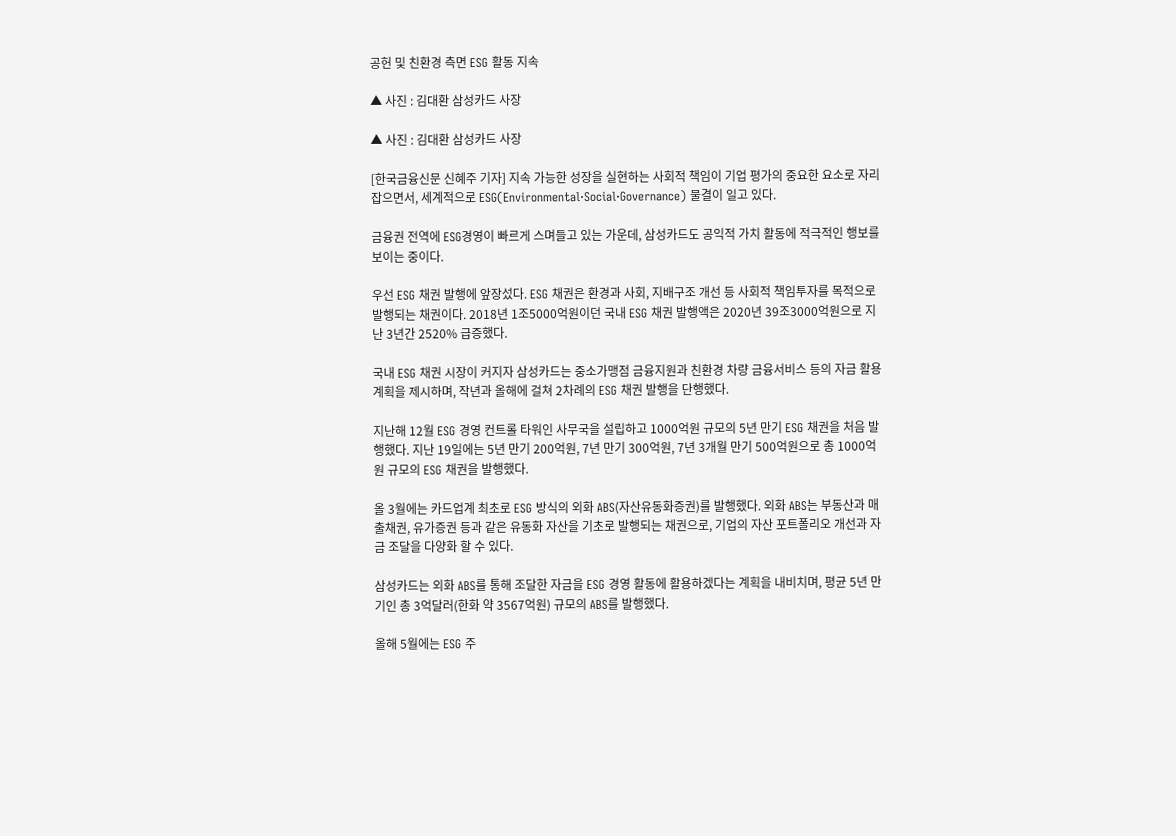공헌 및 친환경 측면 ESG 활동 지속

▲ 사진 : 김대환 삼성카드 사장

▲ 사진 : 김대환 삼성카드 사장

[한국금융신문 신혜주 기자] 지속 가능한 성장을 실현하는 사회적 책임이 기업 평가의 중요한 요소로 자리 잡으면서, 세계적으로 ESG(Environmental·Social·Governance) 물결이 일고 있다.

금융권 전역에 ESG경영이 빠르게 스며들고 있는 가운데, 삼성카드도 공익적 가치 활동에 적극적인 행보를 보이는 중이다.

우선 ESG 채권 발행에 앞장섰다. ESG 채권은 환경과 사회, 지배구조 개선 등 사회적 책임투자를 목적으로 발행되는 채권이다. 2018년 1조5000억원이던 국내 ESG 채권 발행액은 2020년 39조3000억원으로 지난 3년간 2520% 급증했다.

국내 ESG 채권 시장이 커지자 삼성카드는 중소가맹점 금융지원과 친환경 차량 금융서비스 등의 자금 활용 계획을 제시하며, 작년과 올해에 걸쳐 2차례의 ESG 채권 발행을 단행했다.

지난해 12월 ESG 경영 컨트롤 타워인 사무국을 설립하고 1000억원 규모의 5년 만기 ESG 채권을 처음 발행했다. 지난 19일에는 5년 만기 200억원, 7년 만기 300억원, 7년 3개월 만기 500억원으로 총 1000억원 규모의 ESG 채권을 발행했다.

올 3월에는 카드업계 최초로 ESG 방식의 외화 ABS(자산유동화증권)를 발행했다. 외화 ABS는 부동산과 매출채권, 유가증권 등과 같은 유동화 자산을 기초로 발행되는 채권으로, 기업의 자산 포트폴리오 개선과 자금 조달을 다양화 할 수 있다.

삼성카드는 외화 ABS를 통해 조달한 자금을 ESG 경영 활동에 활용하겠다는 계획을 내비치며, 평균 5년 만기인 총 3억달러(한화 약 3567억원) 규모의 ABS를 발행했다.

올해 5월에는 ESG 주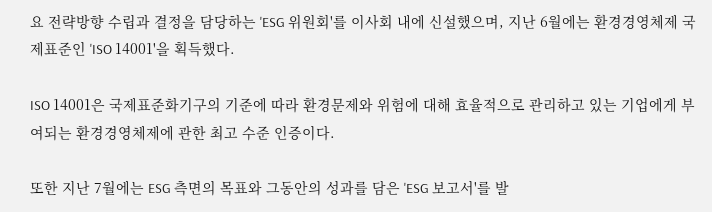요 전략방향 수립과 결정을 담당하는 'ESG 위원회'를 이사회 내에 신설했으며, 지난 6월에는 환경경영체제 국제표준인 'ISO 14001'을 획득했다.

ISO 14001은 국제표준화기구의 기준에 따라 환경문제와 위험에 대해 효율적으로 관리하고 있는 기업에게 부여되는 환경경영체제에 관한 최고 수준 인증이다.

또한 지난 7월에는 ESG 측면의 목표와 그동안의 성과를 담은 'ESG 보고서'를 발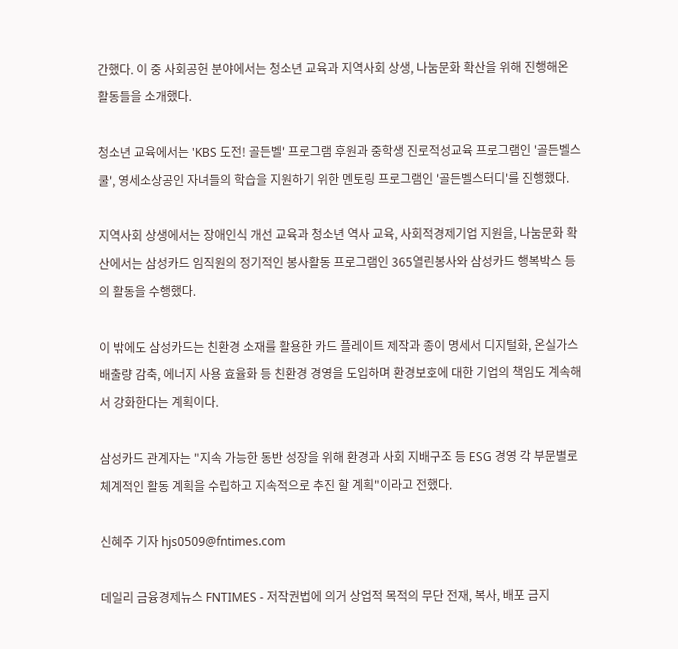간했다. 이 중 사회공헌 분야에서는 청소년 교육과 지역사회 상생, 나눔문화 확산을 위해 진행해온 활동들을 소개했다.

청소년 교육에서는 'KBS 도전! 골든벨' 프로그램 후원과 중학생 진로적성교육 프로그램인 '골든벨스쿨', 영세소상공인 자녀들의 학습을 지원하기 위한 멘토링 프로그램인 '골든벨스터디'를 진행했다.

지역사회 상생에서는 장애인식 개선 교육과 청소년 역사 교육, 사회적경제기업 지원을, 나눔문화 확산에서는 삼성카드 임직원의 정기적인 봉사활동 프로그램인 365열린봉사와 삼성카드 행복박스 등의 활동을 수행했다.

이 밖에도 삼성카드는 친환경 소재를 활용한 카드 플레이트 제작과 종이 명세서 디지털화, 온실가스 배출량 감축, 에너지 사용 효율화 등 친환경 경영을 도입하며 환경보호에 대한 기업의 책임도 계속해서 강화한다는 계획이다.

삼성카드 관계자는 "지속 가능한 동반 성장을 위해 환경과 사회 지배구조 등 ESG 경영 각 부문별로 체계적인 활동 계획을 수립하고 지속적으로 추진 할 계획"이라고 전했다.

신혜주 기자 hjs0509@fntimes.com

데일리 금융경제뉴스 FNTIMES - 저작권법에 의거 상업적 목적의 무단 전재, 복사, 배포 금지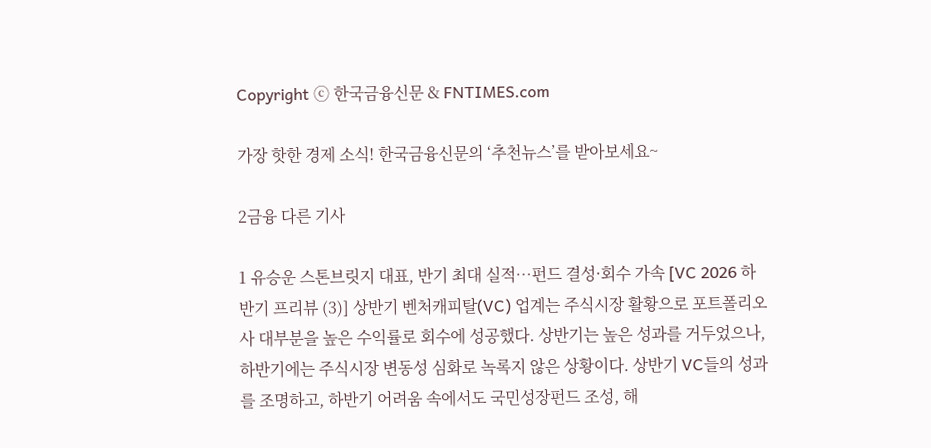Copyright ⓒ 한국금융신문 & FNTIMES.com

가장 핫한 경제 소식! 한국금융신문의 ‘추천뉴스’를 받아보세요~

2금융 다른 기사

1 유승운 스톤브릿지 대표, 반기 최대 실적…펀드 결성·회수 가속 [VC 2026 하반기 프리뷰 (3)] 상반기 벤처캐피탈(VC) 업계는 주식시장 활황으로 포트폴리오사 대부분을 높은 수익률로 회수에 성공했다. 상반기는 높은 성과를 거두었으나, 하반기에는 주식시장 변동성 심화로 녹록지 않은 상황이다. 상반기 VC들의 성과를 조명하고, 하반기 어려움 속에서도 국민성장펀드 조성, 해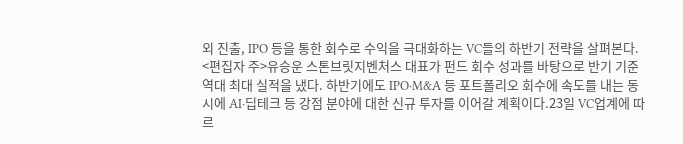외 진출, IPO 등을 통한 회수로 수익을 극대화하는 VC들의 하반기 전략을 살펴본다. <편집자 주>유승운 스톤브릿지벤처스 대표가 펀드 회수 성과를 바탕으로 반기 기준 역대 최대 실적을 냈다. 하반기에도 IPO·M&A 등 포트폴리오 회수에 속도를 내는 동시에 AI·딥테크 등 강점 분야에 대한 신규 투자를 이어갈 계획이다.23일 VC업계에 따르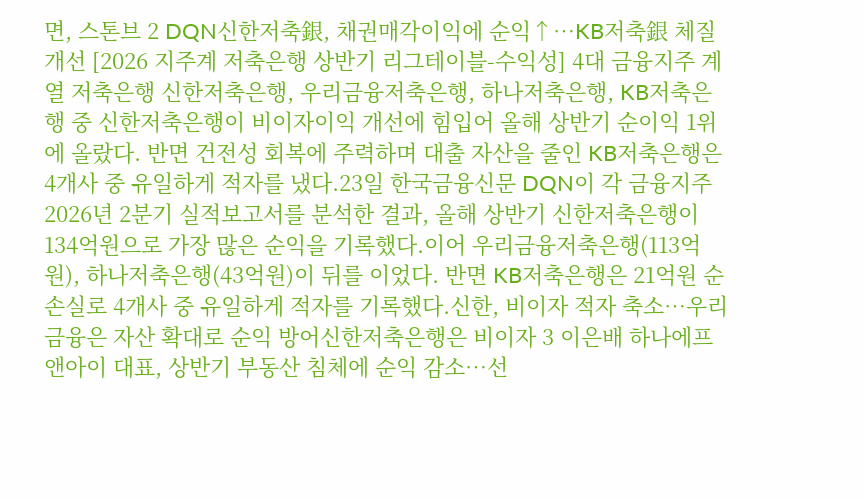면, 스톤브 2 DQN신한저축銀, 채권매각이익에 순익↑…KB저축銀 체질 개선 [2026 지주계 저축은행 상반기 리그테이블-수익성] 4대 금융지주 계열 저축은행 신한저축은행, 우리금융저축은행, 하나저축은행, KB저축은행 중 신한저축은행이 비이자이익 개선에 힘입어 올해 상반기 순이익 1위에 올랐다. 반면 건전성 회복에 주력하며 대출 자산을 줄인 KB저축은행은 4개사 중 유일하게 적자를 냈다.23일 한국금융신문 DQN이 각 금융지주 2026년 2분기 실적보고서를 분석한 결과, 올해 상반기 신한저축은행이 134억원으로 가장 많은 순익을 기록했다.이어 우리금융저축은행(113억원), 하나저축은행(43억원)이 뒤를 이었다. 반면 KB저축은행은 21억원 순손실로 4개사 중 유일하게 적자를 기록했다.신한, 비이자 적자 축소…우리금융은 자산 확대로 순익 방어신한저축은행은 비이자 3 이은배 하나에프앤아이 대표, 상반기 부동산 침체에 순익 감소…선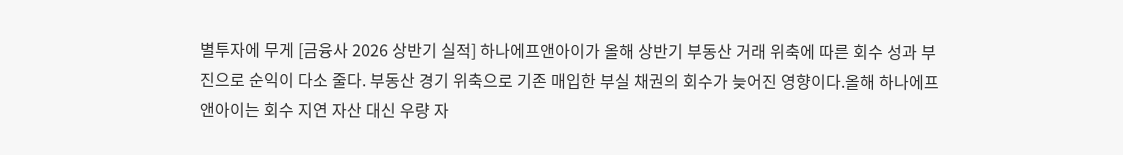별투자에 무게 [금융사 2026 상반기 실적] 하나에프앤아이가 올해 상반기 부동산 거래 위축에 따른 회수 성과 부진으로 순익이 다소 줄다. 부동산 경기 위축으로 기존 매입한 부실 채권의 회수가 늦어진 영향이다.올해 하나에프앤아이는 회수 지연 자산 대신 우량 자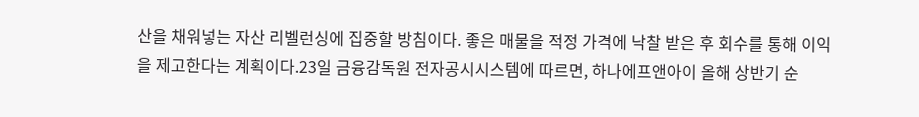산을 채워넣는 자산 리벨런싱에 집중할 방침이다. 좋은 매물을 적정 가격에 낙찰 받은 후 회수를 통해 이익을 제고한다는 계획이다.23일 금융감독원 전자공시시스템에 따르면, 하나에프앤아이 올해 상반기 순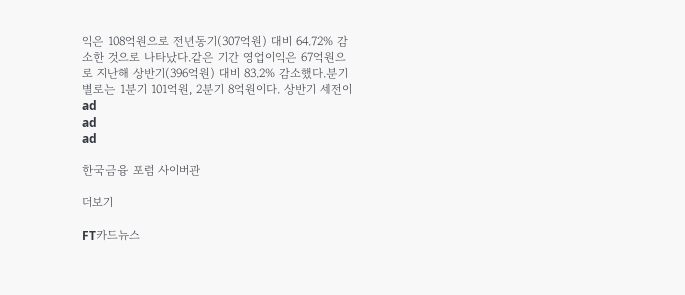익은 108억원으로 전년동기(307억원) 대비 64.72% 감소한 것으로 나타났다.같은 기간 영업이익은 67억원으로 지난해 상반기(396억원) 대비 83.2% 감소했다.분기별로는 1분기 101억원, 2분기 8억원이다. 상반기 세전이
ad
ad
ad

한국금융 포럼 사이버관

더보기

FT카드뉴스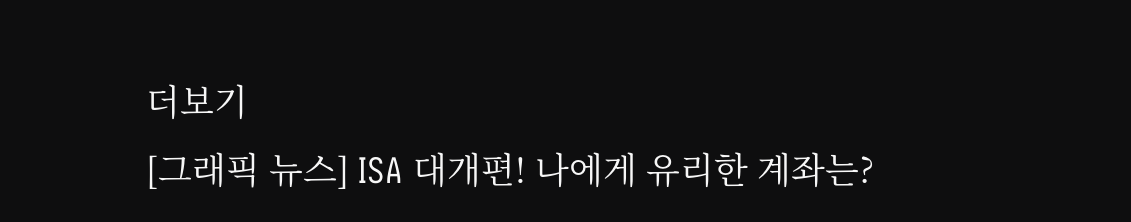더보기
[그래픽 뉴스] ISA 대개편! 나에게 유리한 계좌는?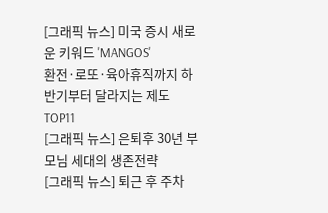[그래픽 뉴스] 미국 증시 새로운 키워드 'MANGOS'
환전·로또·육아휴직까지 하반기부터 달라지는 제도 TOP11
[그래픽 뉴스] 은퇴후 30년 부모님 세대의 생존전략
[그래픽 뉴스] 퇴근 후 주차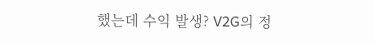했는데 수익 발생? V2G의 정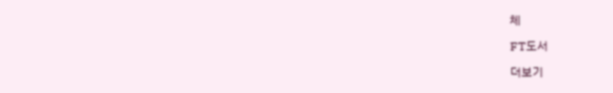체

FT도서

더보기